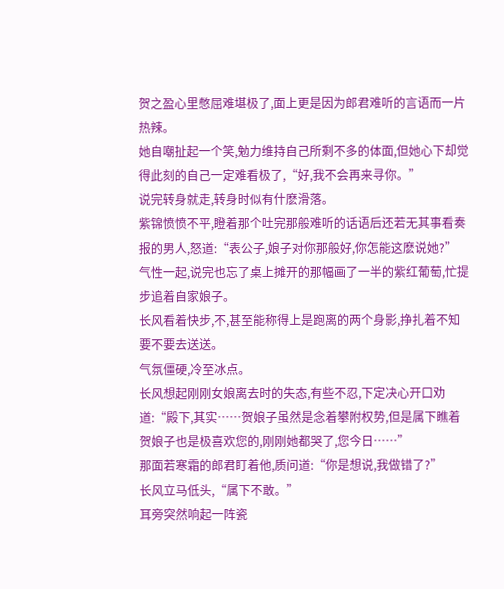贺之盈心里憋屈难堪极了,面上更是因为郎君难听的言语而一片热辣。
她自嘲扯起一个笑,勉力维持自己所剩不多的体面,但她心下却觉得此刻的自己一定难看极了,“好,我不会再来寻你。”
说完转身就走,转身时似有什麽滑落。
紫锦愤愤不平,瞪着那个吐完那般难听的话语后还若无其事看奏报的男人,怒道:“表公子,娘子对你那般好,你怎能这麽说她?”
气性一起,说完也忘了桌上摊开的那幅画了一半的紫红葡萄,忙提步追着自家娘子。
长风看着快步,不,甚至能称得上是跑离的两个身影,挣扎着不知要不要去送送。
气氛僵硬,冷至冰点。
长风想起刚刚女娘离去时的失态,有些不忍,下定决心开口劝道:“殿下,其实……贺娘子虽然是念着攀附权势,但是属下瞧着贺娘子也是极喜欢您的,刚刚她都哭了,您今日……”
那面若寒霜的郎君盯着他,质问道:“你是想说,我做错了?”
长风立马低头,“属下不敢。”
耳旁突然响起一阵瓷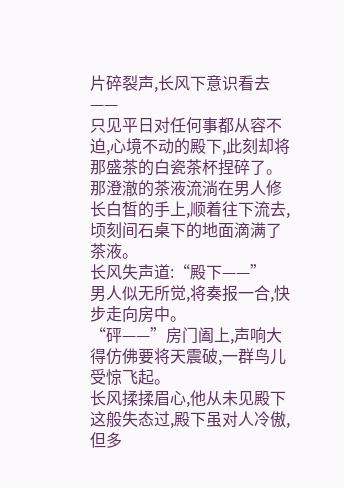片碎裂声,长风下意识看去——
只见平日对任何事都从容不迫,心境不动的殿下,此刻却将那盛茶的白瓷茶杯捏碎了。那澄澈的茶液流淌在男人修长白皙的手上,顺着往下流去,顷刻间石桌下的地面滴满了茶液。
长风失声道:“殿下——”
男人似无所觉,将奏报一合,快步走向房中。
“砰——”房门阖上,声响大得仿佛要将天震破,一群鸟儿受惊飞起。
长风揉揉眉心,他从未见殿下这般失态过,殿下虽对人冷傲,但多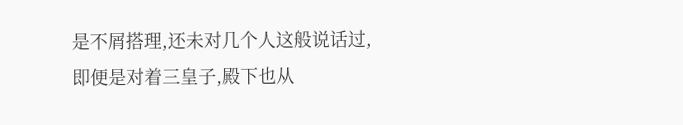是不屑搭理,还未对几个人这般说话过,即便是对着三皇子,殿下也从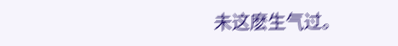未这麽生气过。